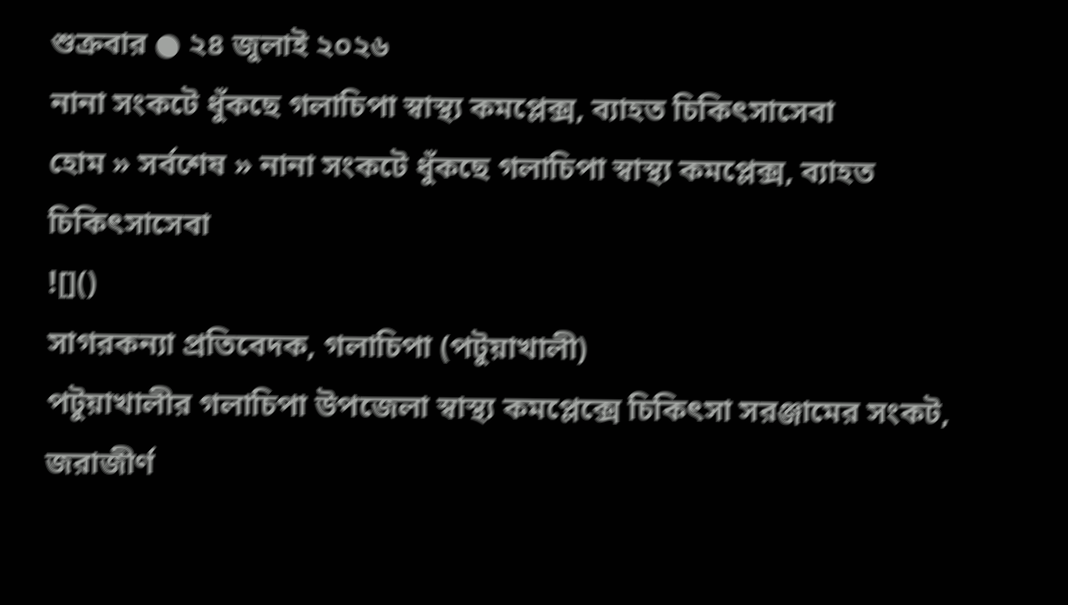শুক্রবার ● ২৪ জুলাই ২০২৬
নানা সংকটে ধুঁকছে গলাচিপা স্বাস্থ্য কমপ্লেক্স, ব্যাহত চিকিৎসাসেবা
হোম » সর্বশেষ » নানা সংকটে ধুঁকছে গলাচিপা স্বাস্থ্য কমপ্লেক্স, ব্যাহত চিকিৎসাসেবা
![]()
সাগরকন্যা প্রতিবেদক, গলাচিপা (পটুয়াখালী)
পটুয়াখালীর গলাচিপা উপজেলা স্বাস্থ্য কমপ্লেক্সে চিকিৎসা সরঞ্জামের সংকট, জরাজীর্ণ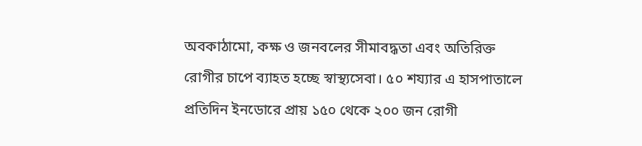অবকাঠামো, কক্ষ ও জনবলের সীমাবদ্ধতা এবং অতিরিক্ত রোগীর চাপে ব্যাহত হচ্ছে স্বাস্থ্যসেবা। ৫০ শয্যার এ হাসপাতালে প্রতিদিন ইনডোরে প্রায় ১৫০ থেকে ২০০ জন রোগী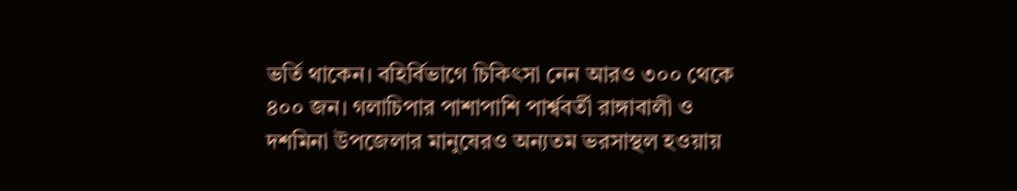ভর্তি থাকেন। বহির্বিভাগে চিকিৎসা নেন আরও ৩০০ থেকে ৪০০ জন। গলাচিপার পাশাপাশি পার্শ্ববর্তী রাঙ্গাবালী ও দশমিনা উপজেলার মানুষেরও অন্যতম ভরসাস্থল হওয়ায়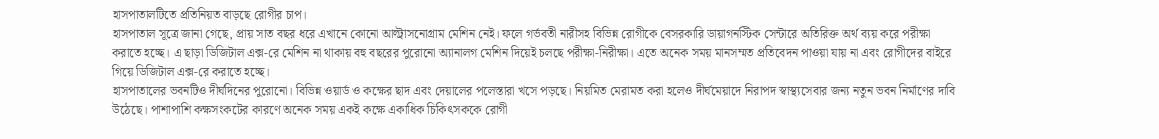হাসপাতালটিতে প্রতিনিয়ত বাড়ছে রোগীর চাপ।
হাসপাতাল সূত্রে জানা গেছে, প্রায় সাত বছর ধরে এখানে কোনো আল্ট্রাসনোগ্রাম মেশিন নেই। ফলে গর্ভবতী নারীসহ বিভিন্ন রোগীকে বেসরকারি ডায়াগনস্টিক সেন্টারে অতিরিক্ত অর্থ ব্যয় করে পরীক্ষা করাতে হচ্ছে। এ ছাড়া ডিজিটাল এক্স-রে মেশিন না থাকায় বহু বছরের পুরোনো অ্যানালগ মেশিন দিয়েই চলছে পরীক্ষা-নিরীক্ষা। এতে অনেক সময় মানসম্মত প্রতিবেদন পাওয়া যায় না এবং রোগীদের বাইরে গিয়ে ডিজিটাল এক্স-রে করাতে হচ্ছে।
হাসপাতালের ভবনটিও দীর্ঘদিনের পুরোনো। বিভিন্ন ওয়ার্ড ও কক্ষের ছাদ এবং দেয়ালের পলেস্তারা খসে পড়ছে। নিয়মিত মেরামত করা হলেও দীর্ঘমেয়াদে নিরাপদ স্বাস্থ্যসেবার জন্য নতুন ভবন নির্মাণের দাবি উঠেছে। পাশাপাশি কক্ষসংকটের কারণে অনেক সময় একই কক্ষে একাধিক চিকিৎসককে রোগী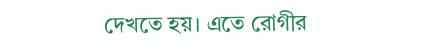দেখতে হয়। এতে রোগীর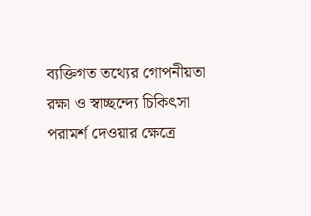ব্যক্তিগত তথ্যের গোপনীয়তা রক্ষা ও স্বাচ্ছন্দ্যে চিকিৎসা পরামর্শ দেওয়ার ক্ষেত্রে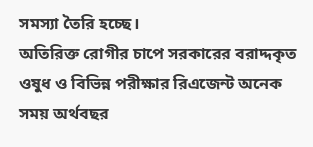সমস্যা তৈরি হচ্ছে।
অতিরিক্ত রোগীর চাপে সরকারের বরাদ্দকৃত ওষুধ ও বিভিন্ন পরীক্ষার রিএজেন্ট অনেক সময় অর্থবছর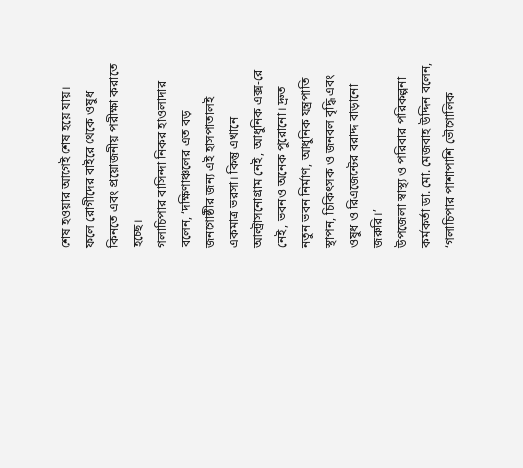শেষ হওয়ার আগেই শেষ হয়ে যায়। ফলে রোগীদের বাইরে থেকে ওষুধ কিনতে এবং প্রয়োজনীয় পরীক্ষা করাতে হচ্ছে।
গলাচিপার বাসিন্দা নিকর হাওলাদার বলেন, ‘দক্ষিণাঞ্চলের এত বড় জনগোষ্ঠীর জন্য এই হাসপাতালই একমাত্র ভরসা। কিন্তু এখানে আল্ট্রাসনোগ্রাম নেই, আধুনিক এক্স-রে নেই, ভবনও অনেক পুরোনো। দ্রুত নতুন ভবন নির্মাণ, আধুনিক যন্ত্রপাতি স্থাপন, চিকিৎসক ও জনবল বৃদ্ধি এবং ওষুধ ও রিএজেন্টের বরাদ্দ বাড়ানো জরুরি।’
উপজেলা স্বাস্থ্য ও পরিবার পরিকল্পনা কর্মকর্তা ডা. মো. মেজবাহ উদ্দিন বলেন, ‘গলাচিপার পাশাপাশি ভৌগোলিক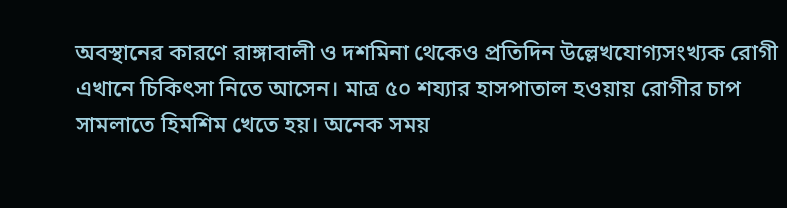অবস্থানের কারণে রাঙ্গাবালী ও দশমিনা থেকেও প্রতিদিন উল্লেখযোগ্যসংখ্যক রোগী এখানে চিকিৎসা নিতে আসেন। মাত্র ৫০ শয্যার হাসপাতাল হওয়ায় রোগীর চাপ সামলাতে হিমশিম খেতে হয়। অনেক সময়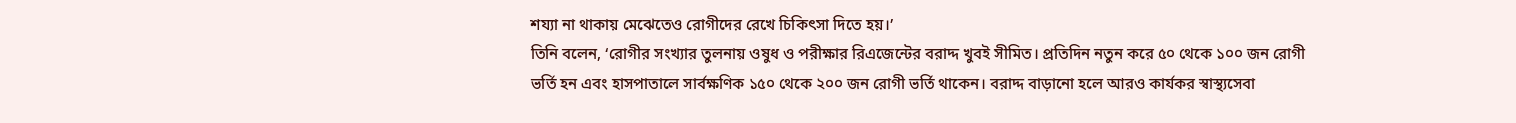শয্যা না থাকায় মেঝেতেও রোগীদের রেখে চিকিৎসা দিতে হয়।’
তিনি বলেন, ‘রোগীর সংখ্যার তুলনায় ওষুধ ও পরীক্ষার রিএজেন্টের বরাদ্দ খুবই সীমিত। প্রতিদিন নতুন করে ৫০ থেকে ১০০ জন রোগী ভর্তি হন এবং হাসপাতালে সার্বক্ষণিক ১৫০ থেকে ২০০ জন রোগী ভর্তি থাকেন। বরাদ্দ বাড়ানো হলে আরও কার্যকর স্বাস্থ্যসেবা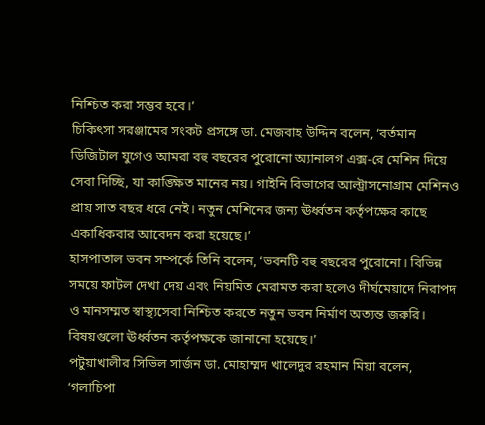নিশ্চিত করা সম্ভব হবে।’
চিকিৎসা সরঞ্জামের সংকট প্রসঙ্গে ডা. মেজবাহ উদ্দিন বলেন, ‘বর্তমান ডিজিটাল যুগেও আমরা বহু বছরের পুরোনো অ্যানালগ এক্স-রে মেশিন দিয়ে সেবা দিচ্ছি, যা কাঙ্ক্ষিত মানের নয়। গাইনি বিভাগের আল্ট্রাসনোগ্রাম মেশিনও প্রায় সাত বছর ধরে নেই। নতুন মেশিনের জন্য ঊর্ধ্বতন কর্তৃপক্ষের কাছে একাধিকবার আবেদন করা হয়েছে।’
হাসপাতাল ভবন সম্পর্কে তিনি বলেন, ‘ভবনটি বহু বছরের পুরোনো। বিভিন্ন সময়ে ফাটল দেখা দেয় এবং নিয়মিত মেরামত করা হলেও দীর্ঘমেয়াদে নিরাপদ ও মানসম্মত স্বাস্থ্যসেবা নিশ্চিত করতে নতুন ভবন নির্মাণ অত্যন্ত জরুরি। বিষয়গুলো ঊর্ধ্বতন কর্তৃপক্ষকে জানানো হয়েছে।’
পটুয়াখালীর সিভিল সার্জন ডা. মোহাম্মদ খালেদুর রহমান মিয়া বলেন, ‘গলাচিপা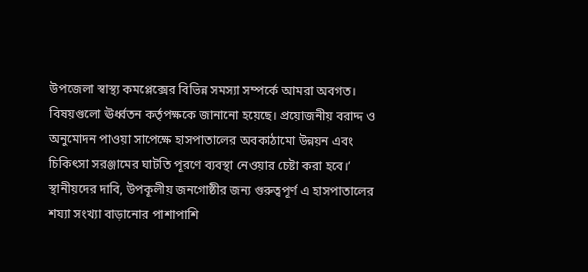উপজেলা স্বাস্থ্য কমপ্লেক্সের বিভিন্ন সমস্যা সম্পর্কে আমরা অবগত। বিষয়গুলো ঊর্ধ্বতন কর্তৃপক্ষকে জানানো হয়েছে। প্রয়োজনীয় বরাদ্দ ও অনুমোদন পাওয়া সাপেক্ষে হাসপাতালের অবকাঠামো উন্নয়ন এবং চিকিৎসা সরঞ্জামের ঘাটতি পূরণে ব্যবস্থা নেওয়ার চেষ্টা করা হবে।’
স্থানীয়দের দাবি, উপকূলীয় জনগোষ্ঠীর জন্য গুরুত্বপূর্ণ এ হাসপাতালের শয্যা সংখ্যা বাড়ানোর পাশাপাশি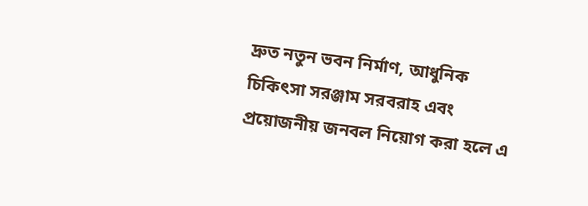দ্রুত নতুন ভবন নির্মাণ, আধুনিক চিকিৎসা সরঞ্জাম সরবরাহ এবং প্রয়োজনীয় জনবল নিয়োগ করা হলে এ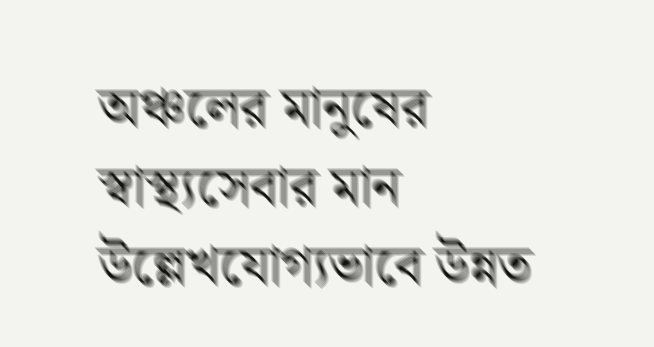অঞ্চলের মানুষের স্বাস্থ্যসেবার মান উল্লেখযোগ্যভাবে উন্নত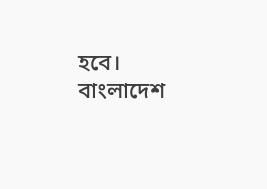হবে।
বাংলাদেশ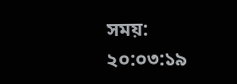সময়: ২০:০৩:১৯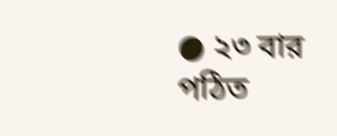● ২৩ বার পঠিত